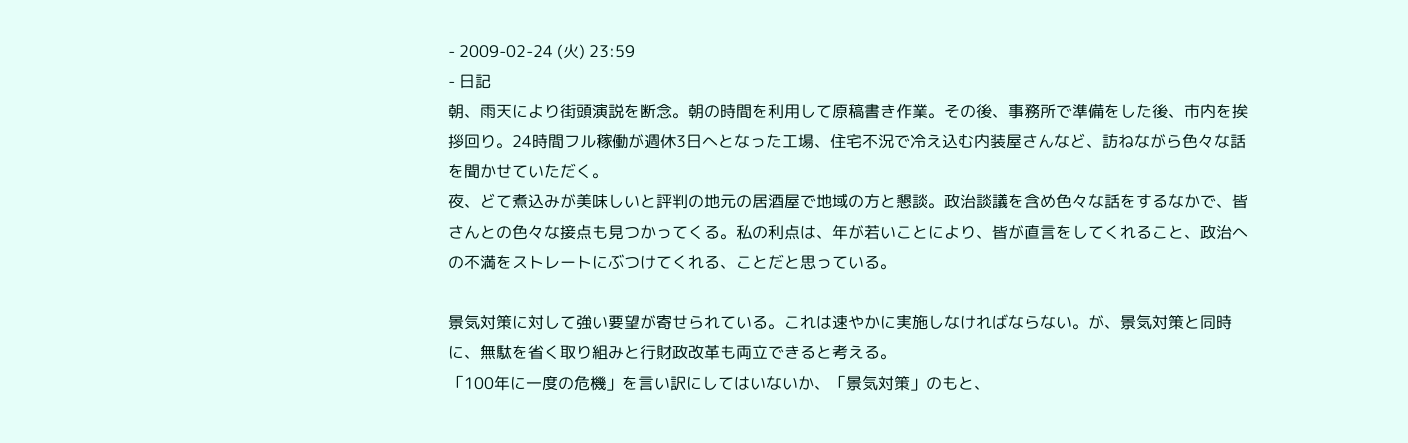- 2009-02-24 (火) 23:59
- 日記
朝、雨天により街頭演説を断念。朝の時間を利用して原稿書き作業。その後、事務所で準備をした後、市内を挨拶回り。24時間フル稼働が週休3日へとなった工場、住宅不況で冷え込む内装屋さんなど、訪ねながら色々な話を聞かせていただく。
夜、どて煮込みが美味しいと評判の地元の居酒屋で地域の方と懇談。政治談議を含め色々な話をするなかで、皆さんとの色々な接点も見つかってくる。私の利点は、年が若いことにより、皆が直言をしてくれること、政治への不満をストレートにぶつけてくれる、ことだと思っている。

景気対策に対して強い要望が寄せられている。これは速やかに実施しなければならない。が、景気対策と同時に、無駄を省く取り組みと行財政改革も両立できると考える。
「100年に一度の危機」を言い訳にしてはいないか、「景気対策」のもと、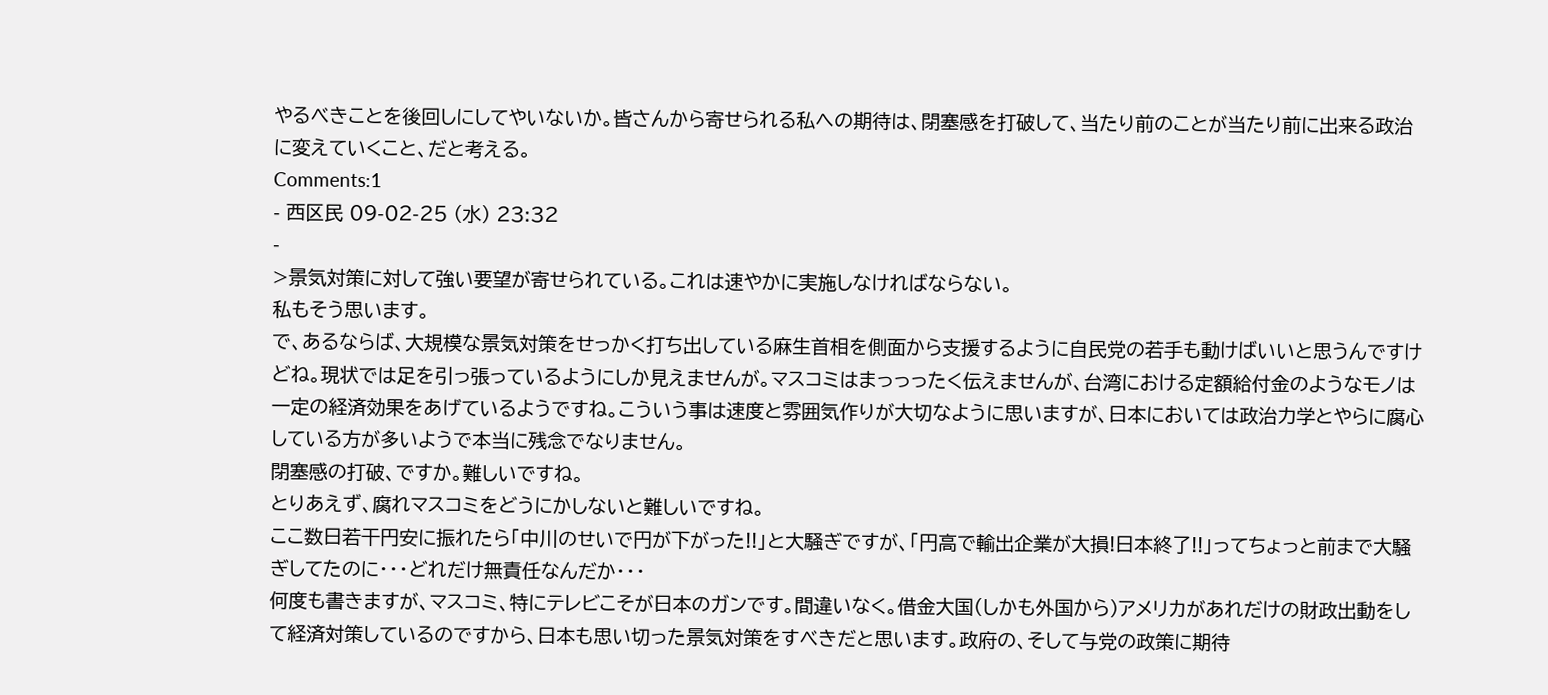やるべきことを後回しにしてやいないか。皆さんから寄せられる私への期待は、閉塞感を打破して、当たり前のことが当たり前に出来る政治に変えていくこと、だと考える。
Comments:1
- 西区民 09-02-25 (水) 23:32
-
>景気対策に対して強い要望が寄せられている。これは速やかに実施しなければならない。
私もそう思います。
で、あるならば、大規模な景気対策をせっかく打ち出している麻生首相を側面から支援するように自民党の若手も動けばいいと思うんですけどね。現状では足を引っ張っているようにしか見えませんが。マスコミはまっっったく伝えませんが、台湾における定額給付金のようなモノは一定の経済効果をあげているようですね。こういう事は速度と雰囲気作りが大切なように思いますが、日本においては政治力学とやらに腐心している方が多いようで本当に残念でなりません。
閉塞感の打破、ですか。難しいですね。
とりあえず、腐れマスコミをどうにかしないと難しいですね。
ここ数日若干円安に振れたら「中川のせいで円が下がった!!」と大騒ぎですが、「円高で輸出企業が大損!日本終了!!」ってちょっと前まで大騒ぎしてたのに・・・どれだけ無責任なんだか・・・
何度も書きますが、マスコミ、特にテレビこそが日本のガンです。間違いなく。借金大国(しかも外国から)アメリカがあれだけの財政出動をして経済対策しているのですから、日本も思い切った景気対策をすべきだと思います。政府の、そして与党の政策に期待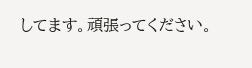してます。頑張ってください。